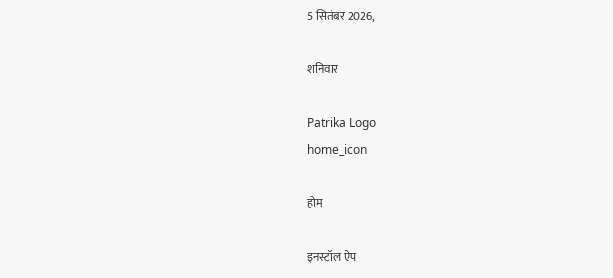5 सितंबर 2026,

शनिवार

Patrika Logo
home_icon

होम

इनस्टॉल ऐप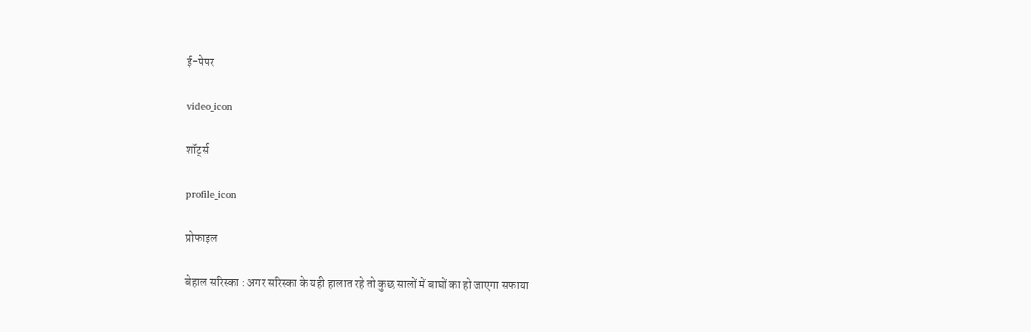ई-पेपर

video_icon

शॉर्ट्स

profile_icon

प्रोफाइल

बेहाल सरिस्का : अगर सरिस्का के यही हालात रहे तो कुछ सालों में बाघों का हो जाएगा सफाया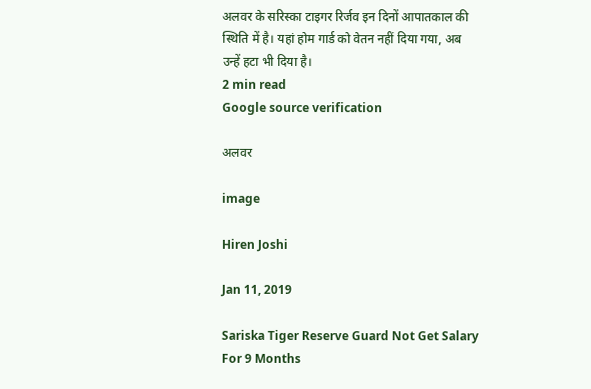अलवर के सरिस्का टाइगर रिर्जव इन दिनों आपातकाल की स्थिति में है। यहां होम गार्ड को वेतन नहीं दिया गया, अब उन्हें हटा भी दिया है।
2 min read
Google source verification

अलवर

image

Hiren Joshi

Jan 11, 2019

Sariska Tiger Reserve Guard Not Get Salary For 9 Months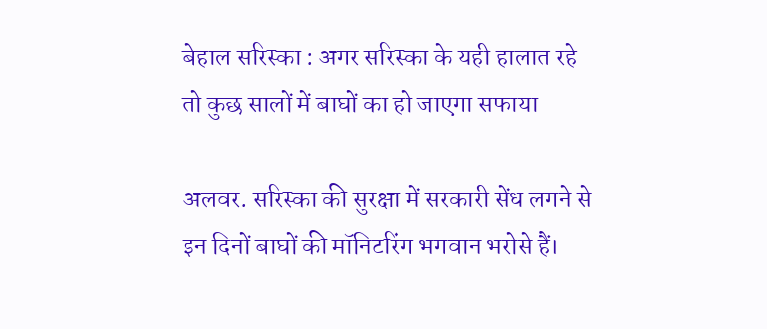बेहाल सरिस्का : अगर सरिस्का के यही हालात रहे तो कुछ सालों में बाघों का हो जाएगा सफाया

अलवर. सरिस्का की सुरक्षा में सरकारी सेंध लगने से इन दिनों बाघों की मॉनिटरिंग भगवान भरोसे हैं।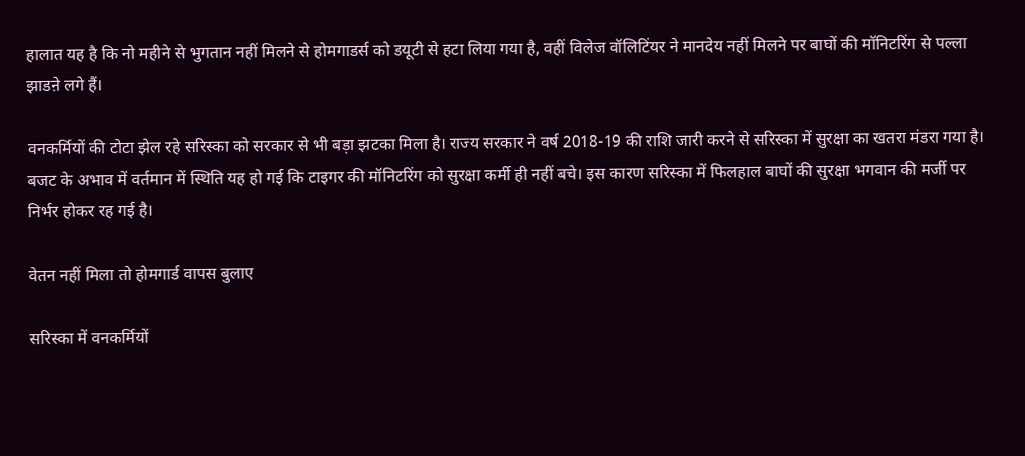हालात यह है कि नो महीने से भुगतान नहीं मिलने से होमगाडर्स को डयूटी से हटा लिया गया है, वहीं विलेज वॉलिटिंयर ने मानदेय नहीं मिलने पर बाघों की मॉनिटरिंग से पल्ला झाडऩे लगे हैं।

वनकर्मियों की टोटा झेल रहे सरिस्का को सरकार से भी बड़ा झटका मिला है। राज्य सरकार ने वर्ष 2018-19 की राशि जारी करने से सरिस्का में सुरक्षा का खतरा मंडरा गया है। बजट के अभाव में वर्तमान में स्थिति यह हो गई कि टाइगर की मॉनिटरिंग को सुरक्षा कर्मी ही नहीं बचे। इस कारण सरिस्का में फिलहाल बाघों की सुरक्षा भगवान की मर्जी पर निर्भर होकर रह गई है।

वेतन नहीं मिला तो होमगार्ड वापस बुलाए

सरिस्का में वनकर्मियों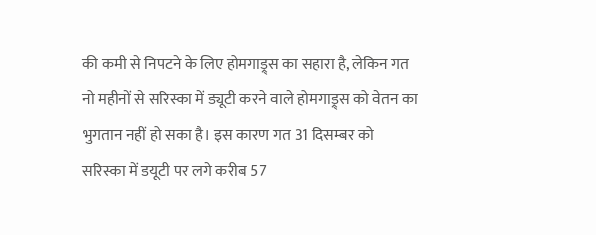की कमी से निपटने के लिए होमगाड्र्स का सहारा है, लेकिन गत नो महीनों से सरिस्का में ड्यूटी करने वाले होमगाड्र्स को वेतन का भुगतान नहीं हो सका है। इस कारण गत 31 दिसम्बर को सरिस्का में डयूटी पर लगे करीब 57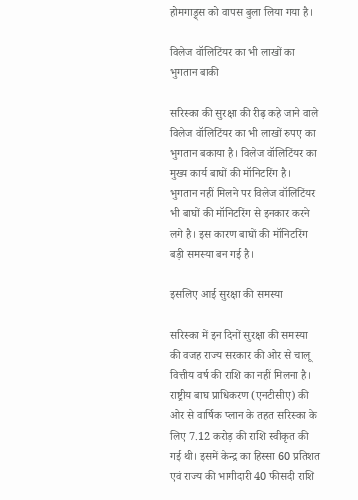होमगाड्र्स को वापस बुला लिया गया है।

विलेज वॉलिटिंयर का भी लाखों का भुगतान बाकी

सरिस्का की सुरक्षा की रीढ़ कहे जाने वाले विलेज वॉलिटिंयर का भी लाखों रुपए का भुगतान बकाया है। विलेज वॉलिटिंयर का मुख्य कार्य बाघों की मॉनिटरिंग है। भुगतान नहीं मिलने पर विलेज वॉलिटिंयर भी बाघों की मॉनिटरिंग से इनकार करने लगे है। इस कारण बाघों की मॉनिटरिंग बड़ी समस्या बन गई है।

इसलिए आई सुरक्षा की समस्या

सरिस्का में इन दिनों सुरक्षा की समस्या की वजह राज्य सरकार की ओर से चालू वित्तीय वर्ष की राशि का नहीं मिलना है। राष्ट्रीय बाघ प्राधिकरण (एनटीसीए) की ओर से वार्षिक प्लान के तहत सरिस्का के लिए 7.12 करोड़ की राशि स्वीकृत की गई थी। इसमें केन्द्र का हिस्सा 60 प्रतिशत एवं राज्य की भागीदारी 40 फीसदी राशि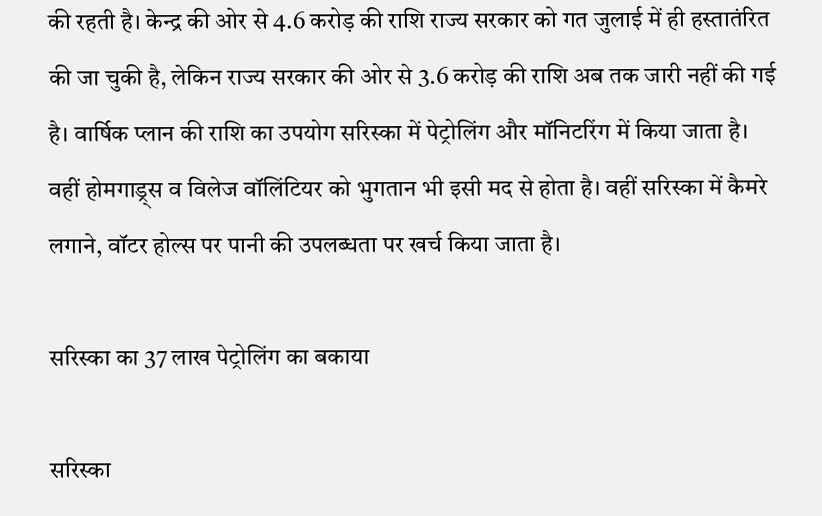की रहती है। केन्द्र की ओर से 4.6 करोड़ की राशि राज्य सरकार को गत जुलाई में ही हस्तातंरित की जा चुकी है, लेकिन राज्य सरकार की ओर से 3.6 करोड़ की राशि अब तक जारी नहीं की गई है। वार्षिक प्लान की राशि का उपयोग सरिस्का में पेट्रोलिंग और मॉनिटरिंग में किया जाता है। वहीं होमगाड्र्स व विलेज वॉलिंटियर को भुगतान भी इसी मद से होता है। वहीं सरिस्का में कैमरे लगाने, वॉटर होल्स पर पानी की उपलब्धता पर खर्च किया जाता है।

सरिस्का का 37 लाख पेट्रोलिंग का बकाया

सरिस्का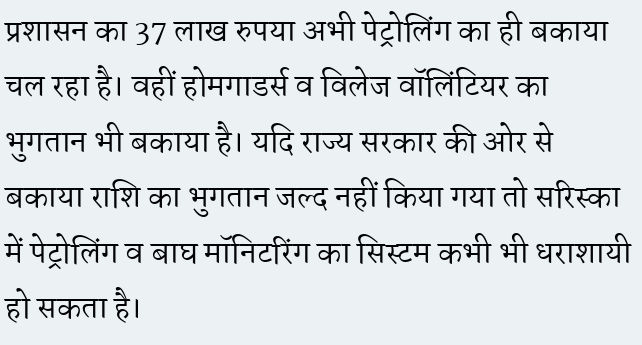प्रशासन का 37 लाख रुपया अभी पेट्रोलिंग का ही बकाया चल रहा है। वहीं होमगाडर्स व विलेज वॉलिंटियर का भुगतान भी बकाया है। यदि राज्य सरकार की ओर से बकाया राशि का भुगतान जल्द नहीं किया गया तो सरिस्का में पेट्रोलिंग व बाघ मॉनिटरिंग का सिस्टम कभी भी धराशायी हो सकता है।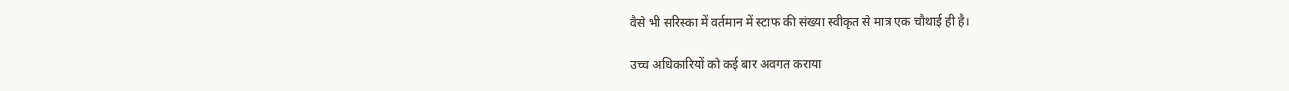वैसे भी सरिस्का में वर्तमान में स्टाफ की संख्या स्वीकृत से मात्र एक चौथाई ही है।

उच्च अधिकारियों को कई बार अवगत कराया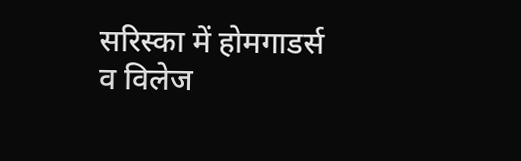सरिस्का में होमगाडर्स व विलेज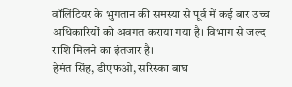वॉलिंटियर के भुगतान की समस्या से पूर्व में कई बार उच्च अधिकारियों को अवगत कराया गया है। विभाग से जल्द राशि मिलने का इंतजार है।
हेमंत सिंह, डीएफओ, सरिस्का बाघ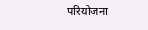परियोजना